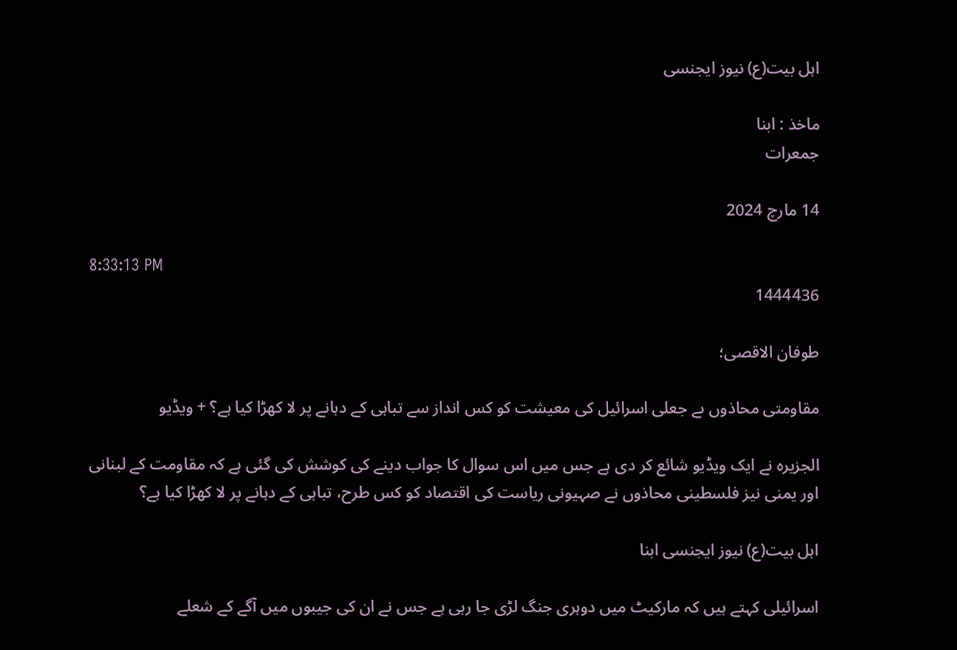اہل بیت(ع) نیوز ایجنسی

ماخذ : ابنا
جمعرات

14 مارچ 2024

8:33:13 PM
1444436

طوفان الاقصی؛

مقاومتی محاذوں ںے جعلی اسرائیل کی معیشت کو کس انداز سے تباہی کے دہانے پر لا کھڑا کیا ہے؟ + ویڈیو

الجزیرہ نے ایک ویڈیو شائع کر دی ہے جس میں اس سوال کا جواب دینے کی کوشش کی گئی ہے کہ مقاومت کے لبنانی اور یمنی نیز فلسطینی محاذوں نے صہیونی ریاست کی اقتصاد کو کس طرح، تباہی کے دہانے پر لا کھڑا کیا ہے؟

اہل بیت(ع) نیوز ایجنسی ابنا

اسرائیلی کہتے ہیں کہ مارکیٹ میں دوہری جنگ لڑی جا رہی ہے جس نے ان کی جیبوں میں آگے کے شعلے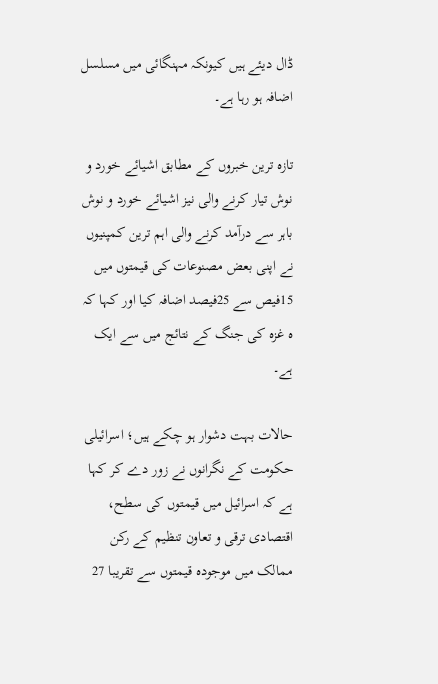ڈال دیئے ہیں کیونکہ مہنگائی میں مسلسل اضافہ ہو رہا ہے۔

تازہ ترین خبروں کے مطابق اشیائے خورد و نوش تیار کرنے والی نیز اشیائے خورد و نوش باہر سے درآمد کرنے والی اہم ترین کمپنیوں نے اپنی بعض مصنوعات کی قیمتوں میں 15فیص سے 25فیصد اضافہ کیا اور کہا کہ ہ غزہ کی جنگ کے نتائج میں سے ایک ہے۔

حالات بہت دشوار ہو چکے ہیں؛ اسرائیلی حکومت کے نگرانوں نے زور دے کر کہا ہے کہ اسرائیل میں قیمتوں کی سطح، اقتصادی ترقی و تعاون تنظیم کے رکن ممالک میں موجودہ قیمتوں سے تقریبا 27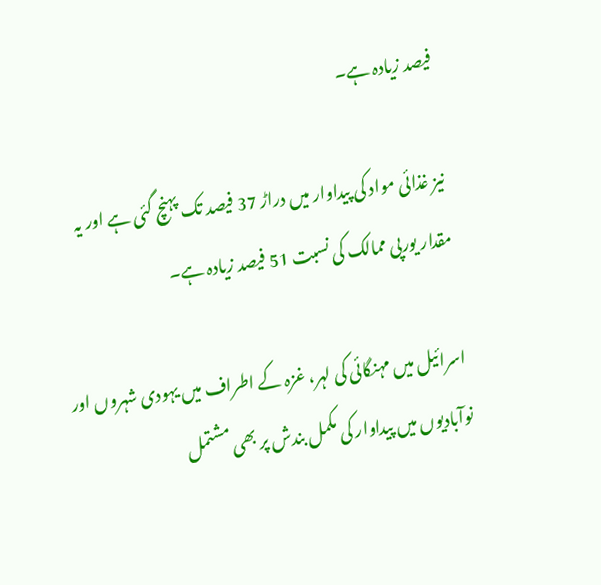فیصد زیادہ ہے۔

نیز غذائی مواد کی پیداوار میں دراڑ 37 فیصد تک پہنچ گئی ہے اور یہ مقدار یورپی ممالک کی نسبت 51 فیصد زیادہ ہے۔

اسرائیل میں مہنگائی کی لہر، غزہ کے اطراف میں یہودی شہروں اور نوآبادیوں میں پیداوار کی مکمل بندش پر بھی مشتمل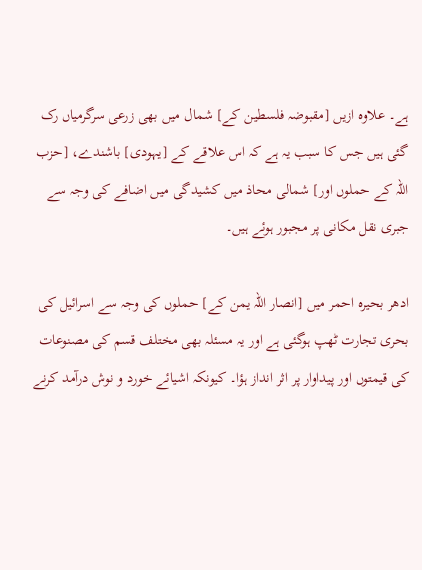ہے۔ علاوہ ازیں [مقبوضہ فلسطین کے] شمال میں بھی زرعی سرگرمیاں رک گئی ہیں جس کا سبب یہ ہے کہ اس علاقے کے [یہودی] باشندے، [حزب اللہ کے حملوں اور] شمالی محاذ میں کشیدگی میں اضافے کی وجہ سے جبری نقل مکانی پر مجبور ہوئے ہیں۔

ادھر بحیرہ احمر میں [انصار اللہ یمن کے] حملوں کی وجہ سے اسرائیل کی بحری تجارت ٹھپ ہوگئی ہے اور یہ مسئلہ بھی مختلف قسم کی مصنوعات کی قیمتوں اور پیداوار پر اثر انداز ہؤا۔ کیونکہ اشیائے خورد و نوش درآمد کرنے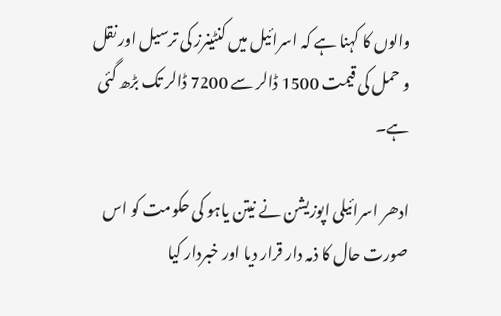والوں کا کہنا ہے کہ اسرائیل میں کنٹینرز کی ترسیل اور نقل و حمل کی قیمت 1500 ڈالر سے 7200 ڈالر تک بڑھ گئی ہے۔

ادھر اسرائیلی اپوزیشن نے نیتن یاہو کی حکومت کو اس صورت حال کا ذمہ دار قرار دیا اور خبردار کیا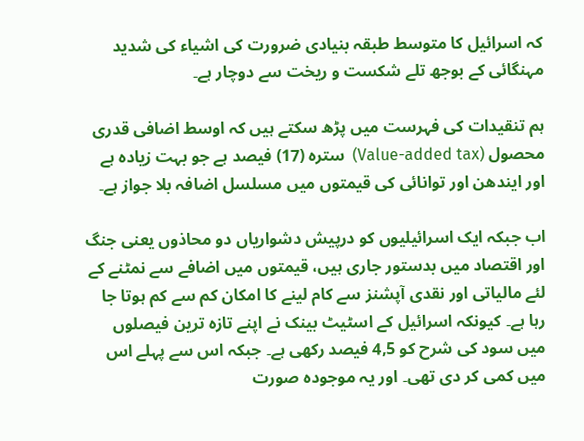کہ اسرائیل کا متوسط طبقہ بنیادی ضرورت کی اشیاء کی شدید مہنگائی کے بوجھ تلے شکست و ریخت سے دوچار ہے۔

ہم تنقیدات کی فہرست میں پڑھ سکتے ہیں کہ اوسط اضافی قدری محصول (Value-added tax)  سترہ (17) فیصد ہے جو بہت زیادہ ہے اور ایندھن اور توانائی کی قیمتوں میں مسلسل اضافہ بلا جواز ہے۔

اب جبکہ ایک اسرائیلیوں کو درپیش دشواریاں دو محاذوں یعنی جنگ اور اقتصاد میں بدستور جاری ہیں، قیمتوں میں اضافے سے نمٹنے کے لئے مالیاتی اور نقدی آپشنز سے کام لینے کا امکان کم سے کم ہوتا جا رہا ہے۔ کیونکہ اسرائیل کے اسٹیٹ بینک نے اپنے تازہ ترین فیصلوں میں سود کی شرح کو 4,5 فیصد رکھی ہے۔ جبکہ اس سے پہلے اس میں کمی کر دی تھی۔ اور یہ موجودہ صورت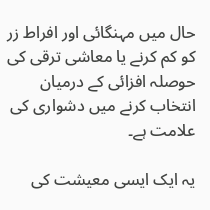حال میں مہنگائی اور افراط زر کو کم کرنے یا معاشی ترقی کی حوصلہ افزائی کے درمیان انتخاب کرنے میں دشواری کی علامت ہے۔

یہ ایک ایسی معیشت کی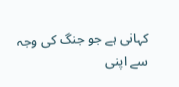کہانی ہے جو جنگ کی وجہ سے اپنی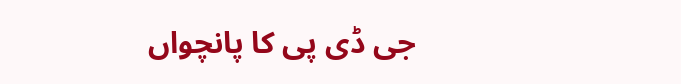جی ڈی پی کا پانچواں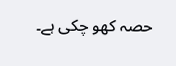حصہ کھو چکی ہے۔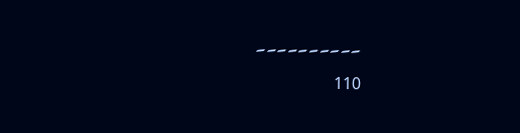۔۔۔۔۔۔۔۔۔۔

110